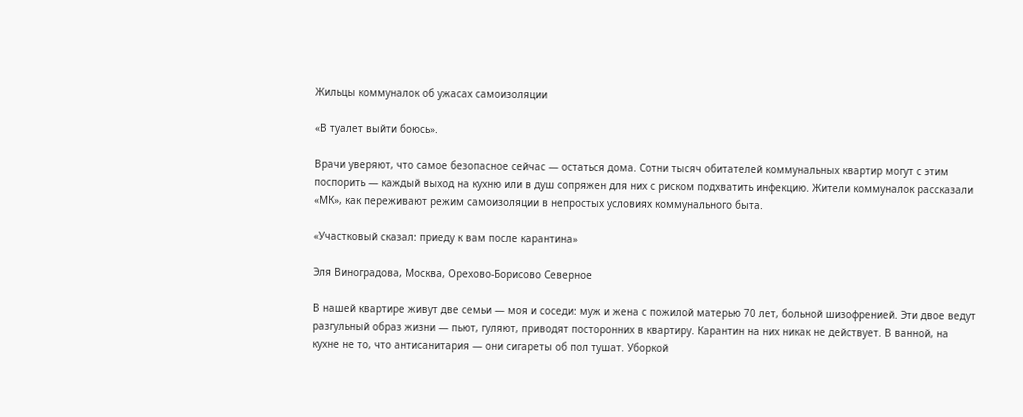Жильцы коммуналок об ужасах самоизоляции

«В туалет выйти боюсь».

Врачи уверяют, что самое безопасное сейчас — остаться дома. Сотни тысяч обитателей коммунальных квартир могут с этим поспорить — каждый выход на кухню или в душ сопряжен для них с риском подхватить инфекцию. Жители коммуналок рассказали «МК», как переживают режим самоизоляции в непростых условиях коммунального быта.

«Участковый сказал: приеду к вам после карантина»

Эля Виноградова, Москва, Орехово-Борисово Северное

В нашей квартире живут две семьи — моя и соседи: муж и жена с пожилой матерью 70 лет, больной шизофренией. Эти двое ведут разгульный образ жизни — пьют, гуляют, приводят посторонних в квартиру. Карантин на них никак не действует. В ванной, на кухне не то, что антисанитария — они сигареты об пол тушат. Уборкой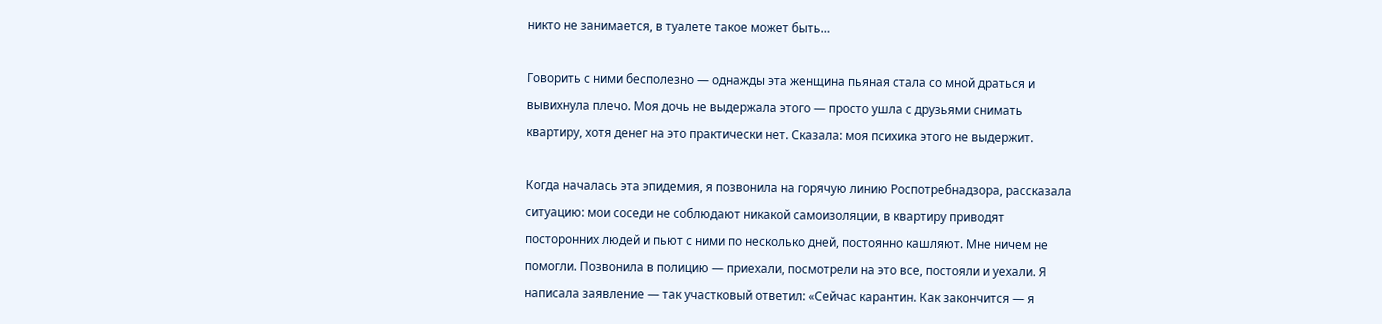никто не занимается, в туалете такое может быть…

Говорить с ними бесполезно — однажды эта женщина пьяная стала со мной драться и вывихнула плечо. Моя дочь не выдержала этого — просто ушла с друзьями снимать квартиру, хотя денег на это практически нет. Сказала: моя психика этого не выдержит.

Когда началась эта эпидемия, я позвонила на горячую линию Роспотребнадзора, рассказала ситуацию: мои соседи не соблюдают никакой самоизоляции, в квартиру приводят посторонних людей и пьют с ними по несколько дней, постоянно кашляют. Мне ничем не помогли. Позвонила в полицию — приехали, посмотрели на это все, постояли и уехали. Я написала заявление — так участковый ответил: «Сейчас карантин. Как закончится — я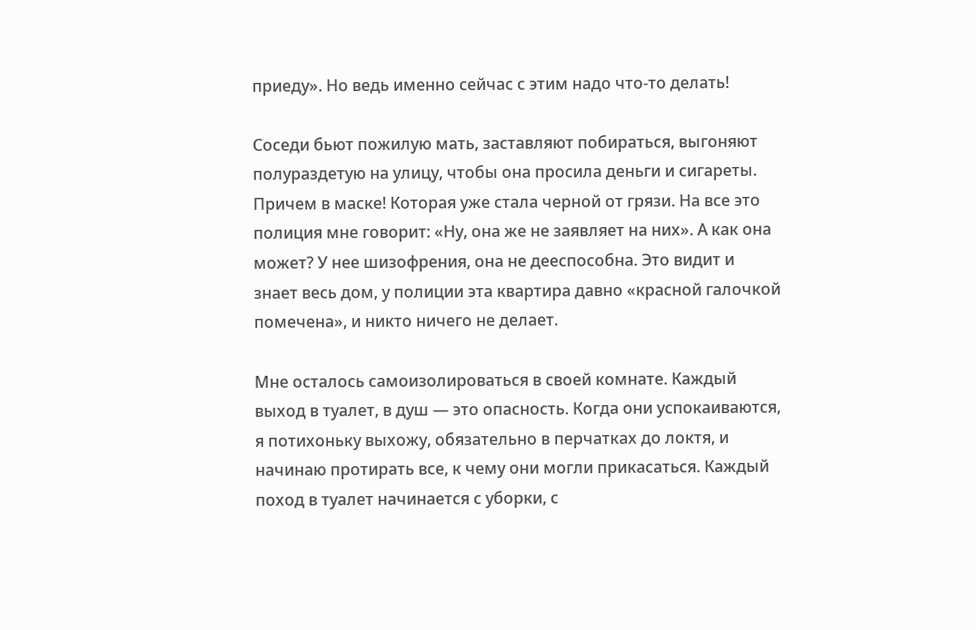приеду». Но ведь именно сейчас с этим надо что-то делать!

Соседи бьют пожилую мать, заставляют побираться, выгоняют полураздетую на улицу, чтобы она просила деньги и сигареты. Причем в маске! Которая уже стала черной от грязи. На все это полиция мне говорит: «Ну, она же не заявляет на них». А как она может? У нее шизофрения, она не дееспособна. Это видит и знает весь дом, у полиции эта квартира давно «красной галочкой помечена», и никто ничего не делает.

Мне осталось самоизолироваться в своей комнате. Каждый выход в туалет, в душ — это опасность. Когда они успокаиваются, я потихоньку выхожу, обязательно в перчатках до локтя, и начинаю протирать все, к чему они могли прикасаться. Каждый поход в туалет начинается с уборки, с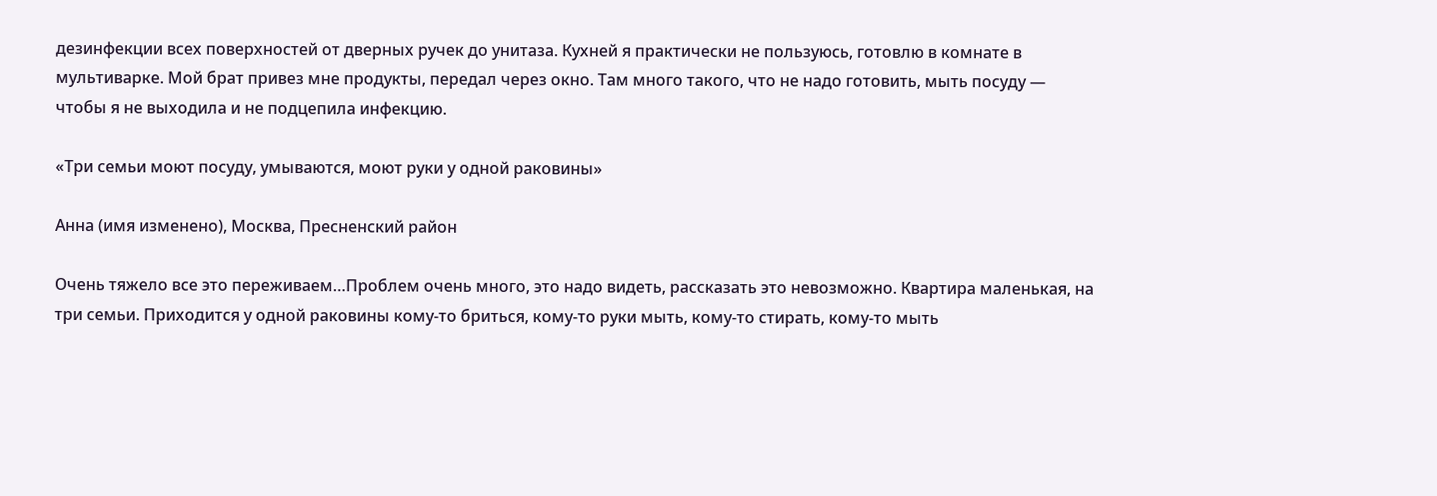дезинфекции всех поверхностей от дверных ручек до унитаза. Кухней я практически не пользуюсь, готовлю в комнате в мультиварке. Мой брат привез мне продукты, передал через окно. Там много такого, что не надо готовить, мыть посуду — чтобы я не выходила и не подцепила инфекцию.

«Три семьи моют посуду, умываются, моют руки у одной раковины»

Анна (имя изменено), Москва, Пресненский район

Очень тяжело все это переживаем…Проблем очень много, это надо видеть, рассказать это невозможно. Квартира маленькая, на три семьи. Приходится у одной раковины кому-то бриться, кому-то руки мыть, кому-то стирать, кому-то мыть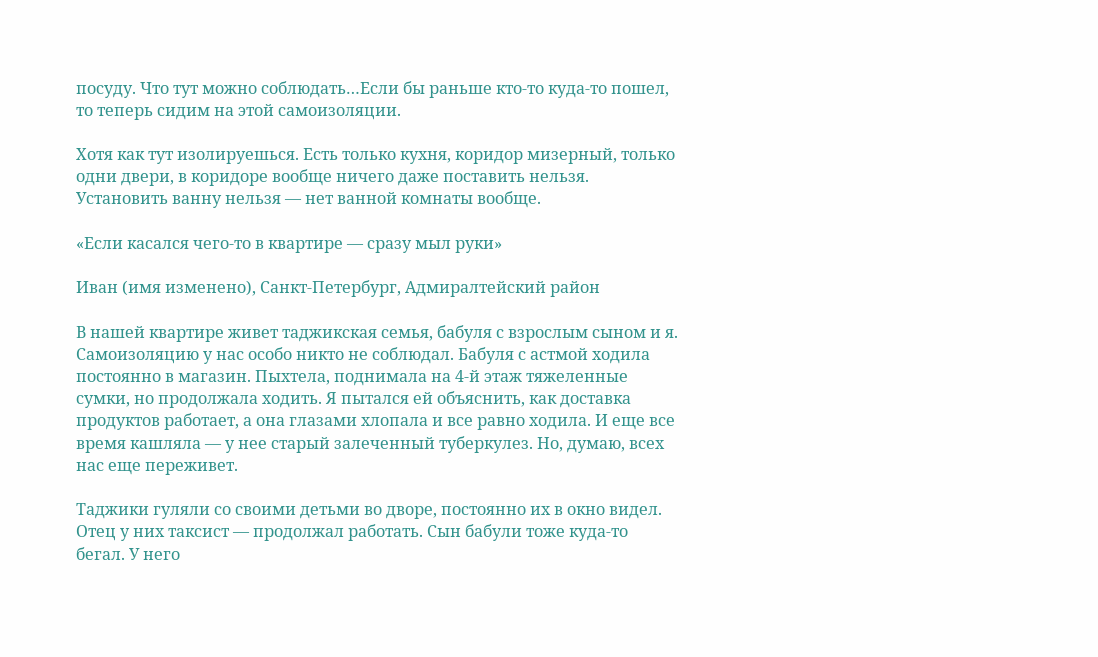посуду. Что тут можно соблюдать…Если бы раньше кто-то куда-то пошел, то теперь сидим на этой самоизоляции.

Хотя как тут изолируешься. Есть только кухня, коридор мизерный, только одни двери, в коридоре вообще ничего даже поставить нельзя. Установить ванну нельзя — нет ванной комнаты вообще.

«Если касался чего-то в квартире — сразу мыл руки»

Иван (имя изменено), Санкт-Петербург, Адмиралтейский район

В нашей квартире живет таджикская семья, бабуля с взрослым сыном и я. Самоизоляцию у нас особо никто не соблюдал. Бабуля с астмой ходила постоянно в магазин. Пыхтела, поднимала на 4-й этаж тяжеленные сумки, но продолжала ходить. Я пытался ей объяснить, как доставка продуктов работает, а она глазами хлопала и все равно ходила. И еще все время кашляла — у нее старый залеченный туберкулез. Но, думаю, всех нас еще переживет.

Таджики гуляли со своими детьми во дворе, постоянно их в окно видел. Отец у них таксист — продолжал работать. Сын бабули тоже куда-то бегал. У него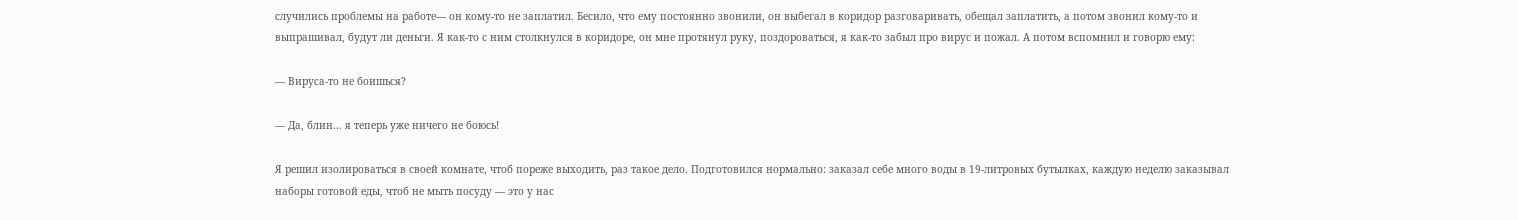случились проблемы на работе— он кому-то не заплатил. Бесило, что ему постоянно звонили, он выбегал в коридор разговаривать, обещал заплатить, а потом звонил кому-то и выпрашивал, будут ли деньги. Я как-то с ним столкнулся в коридоре, он мне протянул руку, поздороваться, я как-то забыл про вирус и пожал. А потом вспомнил и говорю ему:

— Вируса-то не боишься?

— Да, блин… я теперь уже ничего не боюсь!

Я решил изолироваться в своей комнате, чтоб пореже выходить, раз такое дело. Подготовился нормально: заказал себе много воды в 19-литровых бутылках, каждую неделю заказывал наборы готовой еды, чтоб не мыть посуду — это у нас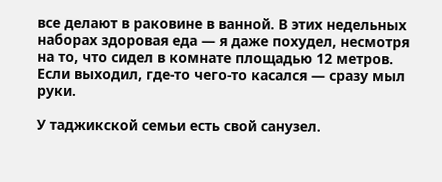все делают в раковине в ванной. В этих недельных наборах здоровая еда — я даже похудел, несмотря на то, что сидел в комнате площадью 12 метров. Если выходил, где-то чего-то касался — сразу мыл руки.

У таджикской семьи есть свой санузел.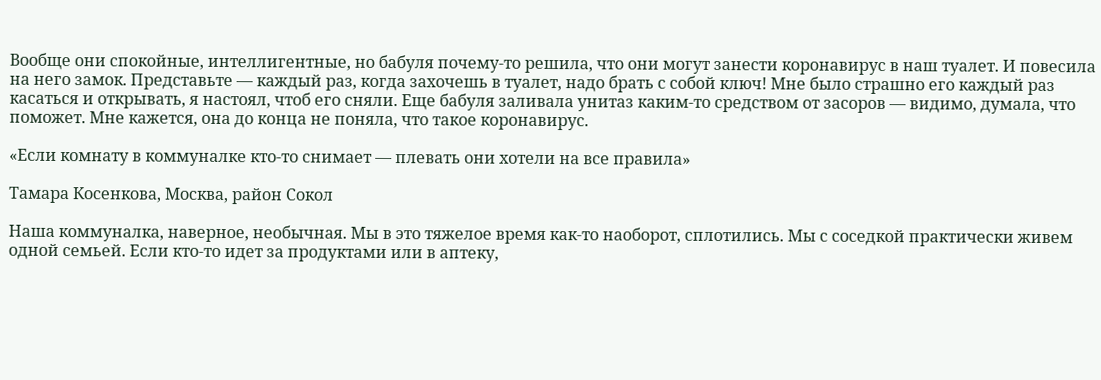Вообще они спокойные, интеллигентные, но бабуля почему-то решила, что они могут занести коронавирус в наш туалет. И повесила на него замок. Представьте — каждый раз, когда захочешь в туалет, надо брать с собой ключ! Мне было страшно его каждый раз касаться и открывать, я настоял, чтоб его сняли. Еще бабуля заливала унитаз каким-то средством от засоров — видимо, думала, что поможет. Мне кажется, она до конца не поняла, что такое коронавирус.

«Если комнату в коммуналке кто-то снимает — плевать они хотели на все правила»

Тамара Косенкова, Москва, район Сокол

Наша коммуналка, наверное, необычная. Мы в это тяжелое время как-то наоборот, сплотились. Мы с соседкой практически живем одной семьей. Если кто-то идет за продуктами или в аптеку,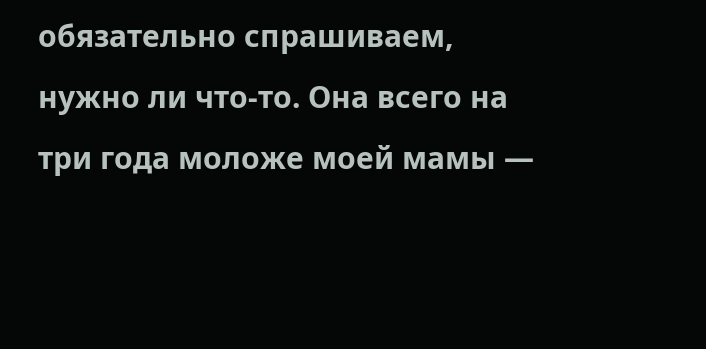обязательно спрашиваем, нужно ли что-то. Она всего на три года моложе моей мамы —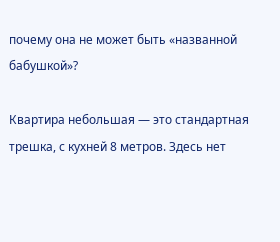почему она не может быть «названной бабушкой»?

Квартира небольшая — это стандартная трешка, с кухней 8 метров. Здесь нет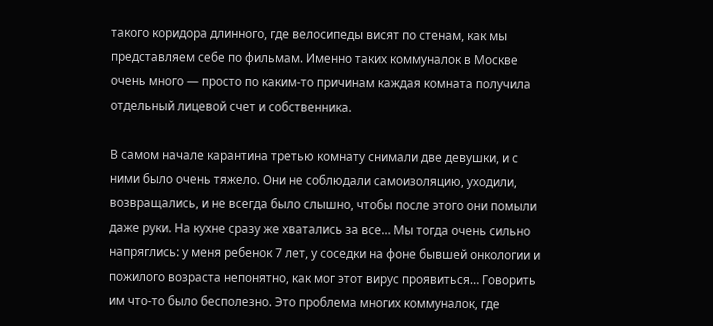такого коридора длинного, где велосипеды висят по стенам, как мы представляем себе по фильмам. Именно таких коммуналок в Москве очень много — просто по каким-то причинам каждая комната получила отдельный лицевой счет и собственника.

В самом начале карантина третью комнату снимали две девушки, и с ними было очень тяжело. Они не соблюдали самоизоляцию, уходили, возвращались, и не всегда было слышно, чтобы после этого они помыли даже руки. На кухне сразу же хватались за все… Мы тогда очень сильно напряглись: у меня ребенок 7 лет, у соседки на фоне бывшей онкологии и пожилого возраста непонятно, как мог этот вирус проявиться… Говорить им что-то было бесполезно. Это проблема многих коммуналок, где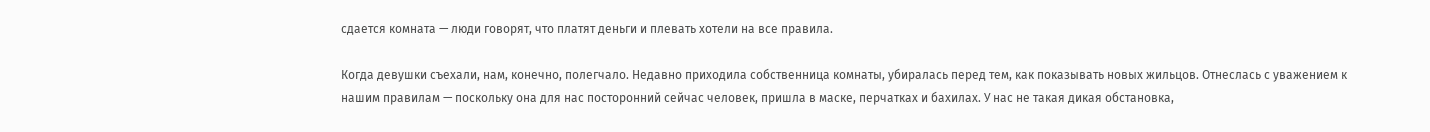сдается комната — люди говорят, что платят деньги и плевать хотели на все правила.

Когда девушки съехали, нам, конечно, полегчало. Недавно приходила собственница комнаты, убиралась перед тем, как показывать новых жильцов. Отнеслась с уважением к нашим правилам — поскольку она для нас посторонний сейчас человек, пришла в маске, перчатках и бахилах. У нас не такая дикая обстановка,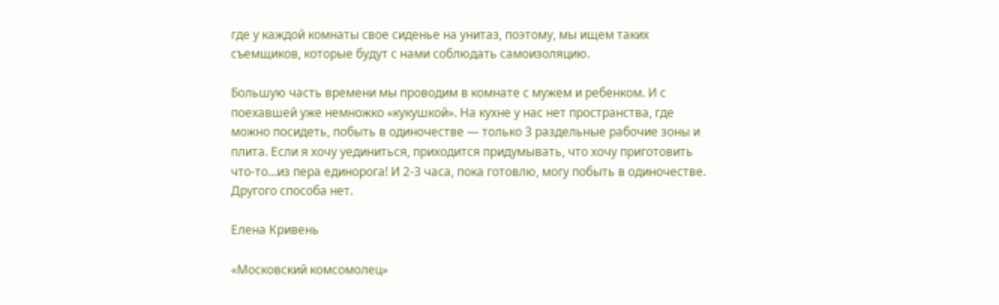где у каждой комнаты свое сиденье на унитаз, поэтому, мы ищем таких съемщиков, которые будут с нами соблюдать самоизоляцию.

Большую часть времени мы проводим в комнате с мужем и ребенком. И с поехавшей уже немножко «кукушкой». На кухне у нас нет пространства, где можно посидеть, побыть в одиночестве — только 3 раздельные рабочие зоны и плита. Если я хочу уединиться, приходится придумывать, что хочу приготовить что-то…из пера единорога! И 2-3 часа, пока готовлю, могу побыть в одиночестве. Другого способа нет.

Елена Кривень

«Московский комсомолец»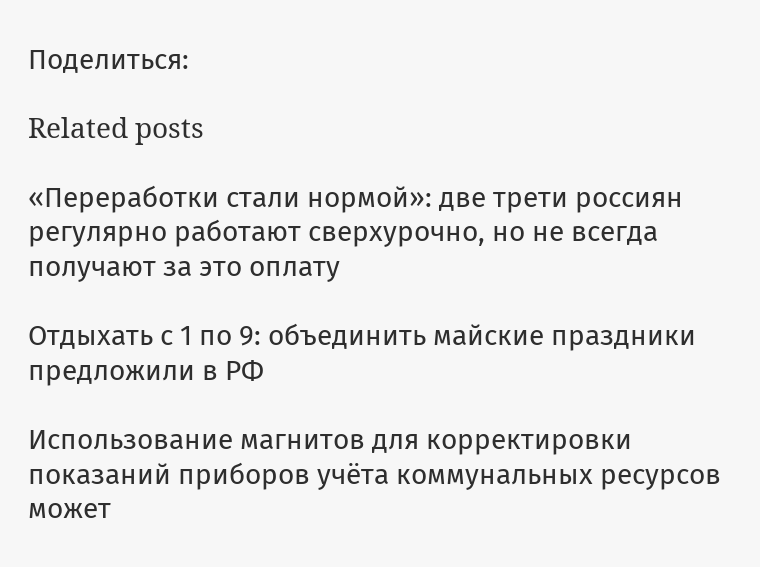Поделиться:

Related posts

«Переработки стали нормой»: две трети россиян регулярно работают сверхурочно, но не всегда получают за это оплату

Отдыхать с 1 по 9: объединить майские праздники предложили в РФ

Использование магнитов для корректировки показаний приборов учёта коммунальных ресурсов может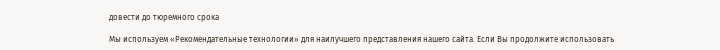довести до тюремного срока

Мы используем «Рекомендательные технологии» для наилучшего представления нашего сайта. Если Вы продолжите использовать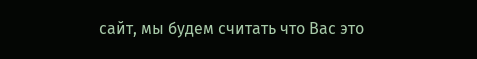сайт, мы будем считать что Вас это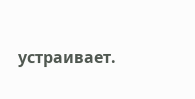устраивает.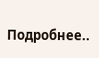Подробнее..